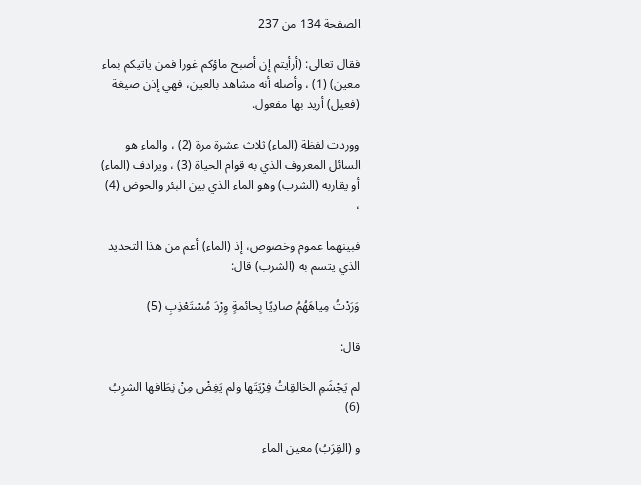الصفحة 134 من 237

فقال تعالى: (أرأيتم إن أصبح ماؤكم غورا فمن ياتيكم بماء معين) (1) ، وأصله أنه مشاهد بالعين، فهي إذن صيغة (فعيل) أريد بها مفعول.

ووردت لفظة (الماء) ثلاث عشرة مرة (2) ، والماء هو السائل المعروف الذي به قوام الحياة (3) ، ويرادف (الماء) أو يقاربه (الشرب) وهو الماء الذي بين البئر والحوض (4) ،

فبينهما عموم وخصوص، إذ (الماء) أعم من هذا التحديد الذي يتسم به (الشرب) قال:

وَرَدْتُ مِياهَهُمُ صادِيًا بِحائمةٍ وِرْدَ مُسْتَعْذِبِ (5)

قال:

لم يَجْشَمِ الخالقِاتُ فِرْيَتَها ولم يَغِضْ مِنْ نِطَافها الشرِبُ (6)

و (القِرَبُ) معين الماء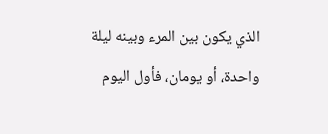الذي يكون بين المرء وبينه ليلة واحدة، أو يومان، فأول اليوم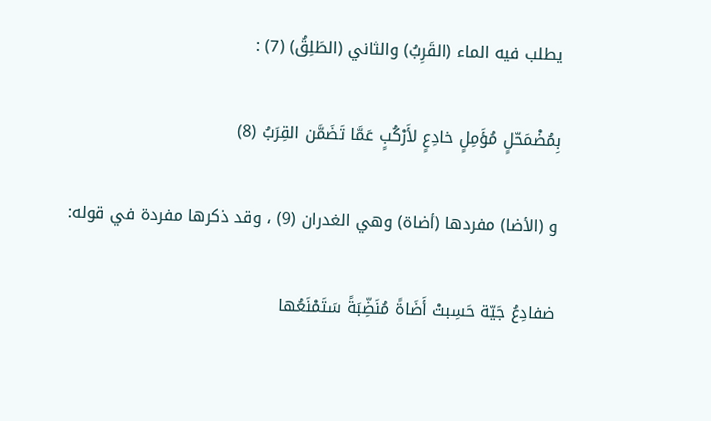يطلب فيه الماء (القَرِبُ) والثاني (الطَلِقُ) (7) :

بِمُضْمَحّلٍ مُؤَمِلٍ خادِعٍ لأَرْكُبٍ عَمَّا تَضَمَّن القِرَبُ (8)

و (الأضا) مفردها (أضاة) وهي الغدران (9) ، وقد ذكرها مفردة في قوله:

ضفادِعُ جَيّة حَسِبتْ أَضَاةً مُنَضِّبَةً سَتَمْنَعُها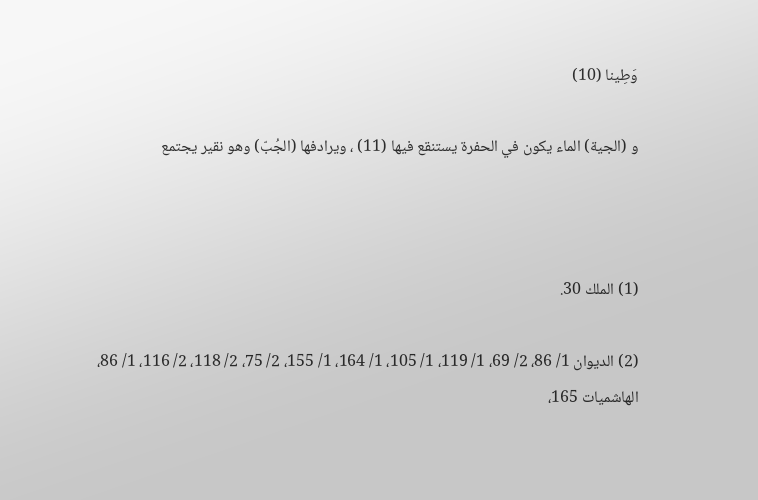وَطِينا (10)

و (الجية) الماء يكون في الحفرة يستنقع فيها (11) ، ويرادفها (الجُبّ) وهو نقير يجتمع



(1) الملك 30.

(2) الديوان 1/ 86، 2/ 69، 1/ 119، 1/ 105، 1/ 164، 1/ 155، 2/ 75، 2/ 118، 2/ 116، 1/ 86، الهاشميات 165،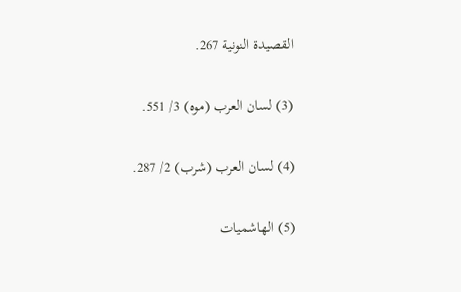القصيدة النونية 267.

(3) لسان العرب (موه) 3/ 551.

(4) لسان العرب (شرب) 2/ 287.

(5) الهاشميات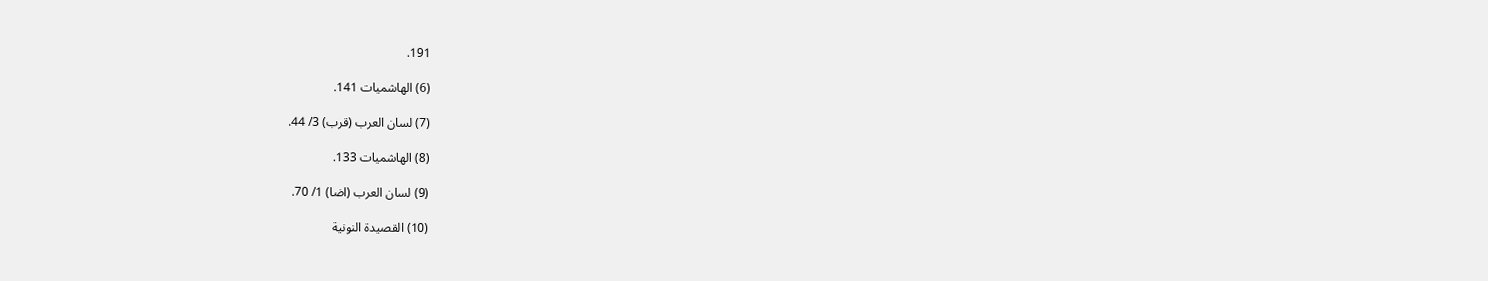191.

(6) الهاشميات 141.

(7) لسان العرب (قرب) 3/ 44.

(8) الهاشميات 133.

(9) لسان العرب (اضا) 1/ 70.

(10) القصيدة النونية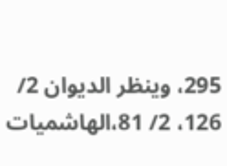295، وينظر الديوان 2/ 126، 2/ 81،الهاشميات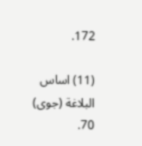172.

(11) اساس البلاغة (جوى) 70.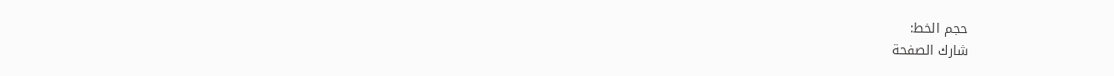حجم الخط:
شارك الصفحة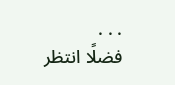. . .
فضلًا انتظر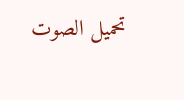تحميل الصوت